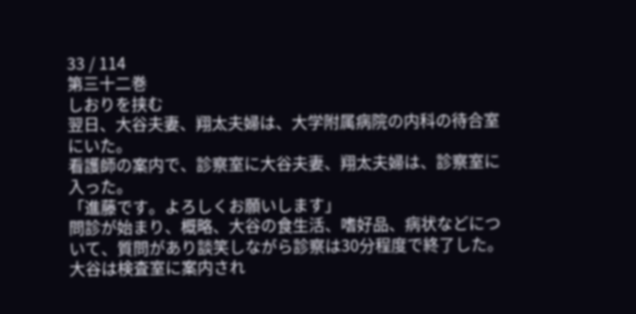33 / 114
第三十二巻
しおりを挟む
翌日、大谷夫妻、翔太夫婦は、大学附属病院の内科の待合室にいた。
看護師の案内で、診察室に大谷夫妻、翔太夫婦は、診察室に入った。
「進藤です。よろしくお願いします」
問診が始まり、概略、大谷の食生活、嗜好品、病状などについて、質問があり談笑しながら診察は30分程度で終了した。
大谷は検査室に案内され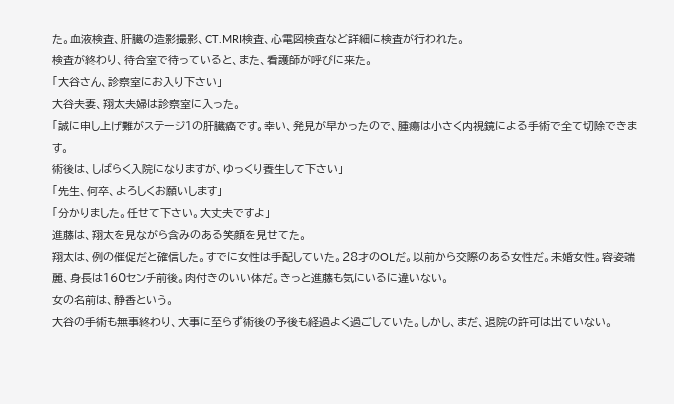た。血液検査、肝臓の造影撮影、CT.MRI検査、心電図検査など詳細に検査が行われた。
検査が終わり、待合室で待っていると、また、看護師が呼びに来た。
「大谷さん、診察室にお入り下さい」
大谷夫妻、翔太夫婦は診察室に入った。
「誠に申し上げ難がステージ1の肝臓癌です。幸い、発見が早かったので、腫瘍は小さく内視鏡による手術で全て切除できます。
術後は、しばらく入院になりますが、ゆっくり養生して下さい」
「先生、何卒、よろしくお願いします」
「分かりました。任せて下さい。大丈夫ですよ」
進藤は、翔太を見ながら含みのある笑顔を見せてた。
翔太は、例の催促だと確信した。すでに女性は手配していた。28才のOLだ。以前から交際のある女性だ。未婚女性。容姿端麗、身長は160センチ前後。肉付きのいい体だ。きっと進藤も気にいるに違いない。
女の名前は、静香という。
大谷の手術も無事終わり、大事に至らず術後の予後も経過よく過ごしていた。しかし、まだ、退院の許可は出ていない。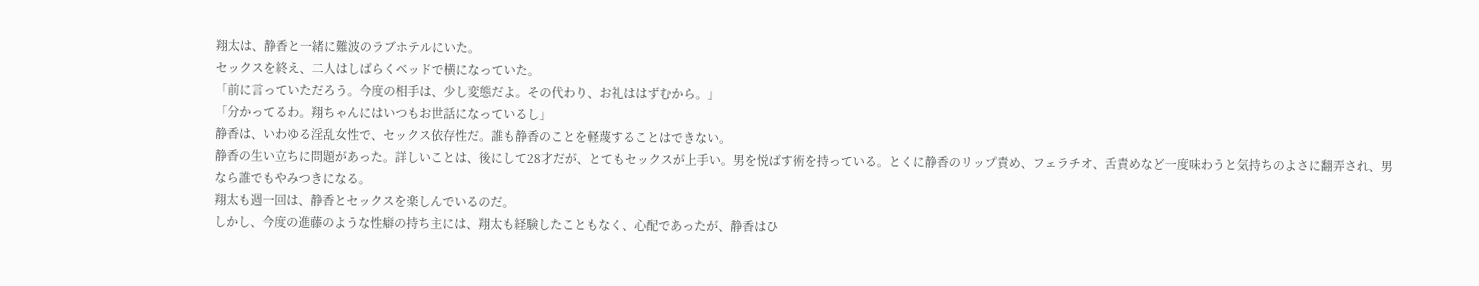翔太は、静香と一緒に難波のラブホテルにいた。
セックスを終え、二人はしばらくベッドで横になっていた。
「前に言っていただろう。今度の相手は、少し変態だよ。その代わり、お礼ははずむから。」
「分かってるわ。翔ちゃんにはいつもお世話になっているし」
静香は、いわゆる淫乱女性で、セックス依存性だ。誰も静香のことを軽蔑することはできない。
静香の生い立ちに問題があった。詳しいことは、後にして28才だが、とてもセックスが上手い。男を悦ばす術を持っている。とくに静香のリップ責め、フェラチオ、舌責めなど一度味わうと気持ちのよさに翻弄され、男なら誰でもやみつきになる。
翔太も週一回は、静香とセックスを楽しんでいるのだ。
しかし、今度の進藤のような性癖の持ち主には、翔太も経験したこともなく、心配であったが、静香はひ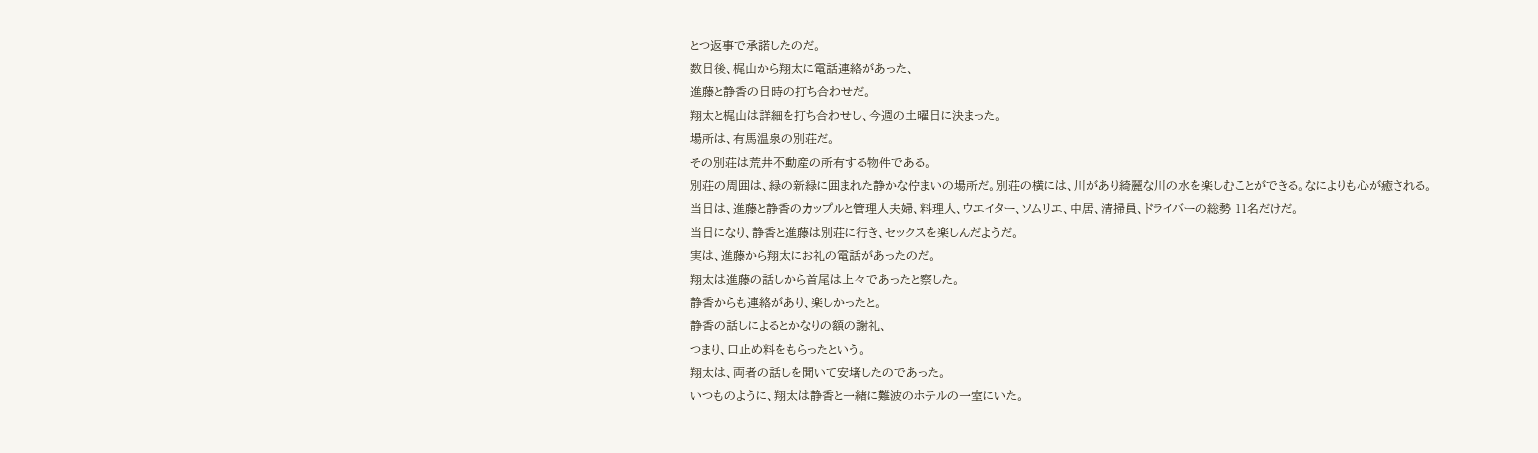とつ返事で承諾したのだ。
数日後、梶山から翔太に電話連絡があった、
進藤と静香の日時の打ち合わせだ。
翔太と梶山は詳細を打ち合わせし、今週の土曜日に決まった。
場所は、有馬温泉の別荘だ。
その別荘は荒井不動産の所有する物件である。
別荘の周囲は、緑の新緑に囲まれた静かな佇まいの場所だ。別荘の横には、川があり綺麗な川の水を楽しむことができる。なによりも心が癒される。
当日は、進藤と静香のカップルと管理人夫婦、料理人、ウエイター、ソムリエ、中居、清掃員、ドライバーの総勢 11名だけだ。
当日になり、静香と進藤は別荘に行き、セックスを楽しんだようだ。
実は、進藤から翔太にお礼の電話があったのだ。
翔太は進藤の話しから首尾は上々であったと察した。
静香からも連絡があり、楽しかったと。
静香の話しによるとかなりの額の謝礼、
つまり、口止め料をもらったという。
翔太は、両者の話しを聞いて安堵したのであった。
いつものように、翔太は静香と一緒に難波のホテルの一室にいた。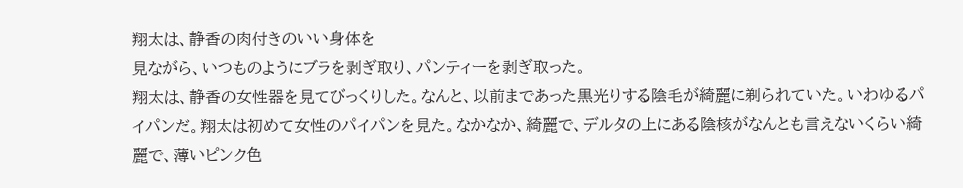翔太は、静香の肉付きのいい身体を
見ながら、いつものようにブラを剥ぎ取り、パンティーを剥ぎ取った。
翔太は、静香の女性器を見てびっくりした。なんと、以前まであった黒光りする陰毛が綺麗に剃られていた。いわゆるパイパンだ。翔太は初めて女性のパイパンを見た。なかなか、綺麗で、デルタの上にある陰核がなんとも言えないくらい綺麗で、薄いピンク色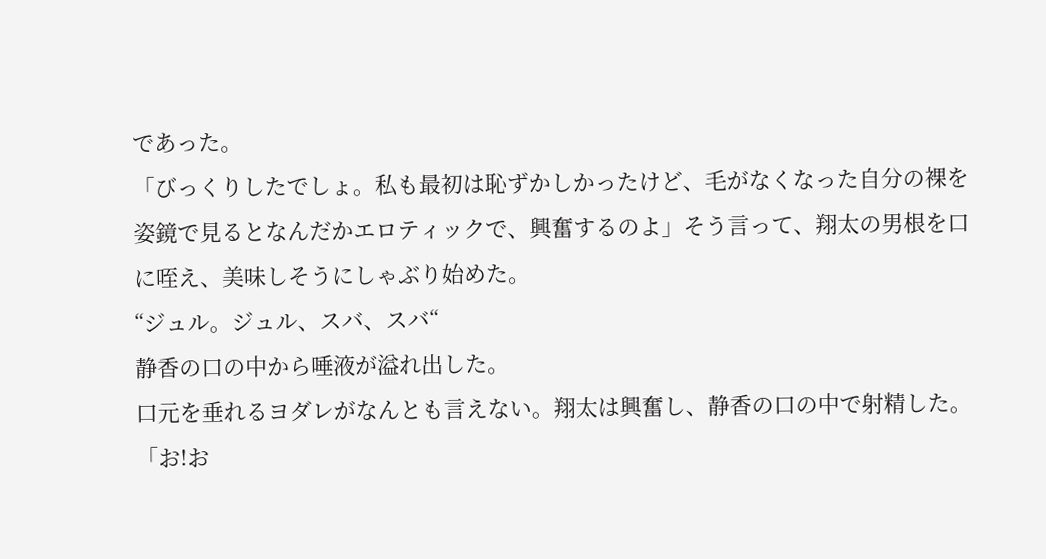であった。
「びっくりしたでしょ。私も最初は恥ずかしかったけど、毛がなくなった自分の裸を姿鏡で見るとなんだかエロティックで、興奮するのよ」そう言って、翔太の男根を口に咥え、美味しそうにしゃぶり始めた。
“ジュル。ジュル、スバ、スバ“
静香の口の中から唾液が溢れ出した。
口元を垂れるヨダレがなんとも言えない。翔太は興奮し、静香の口の中で射精した。
「お!お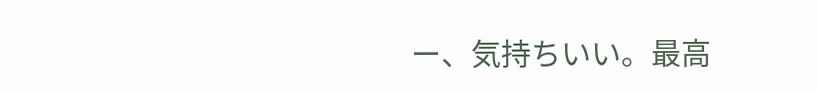ー、気持ちいい。最高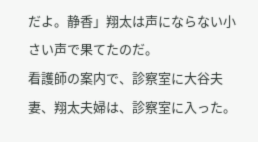だよ。静香」翔太は声にならない小さい声で果てたのだ。
看護師の案内で、診察室に大谷夫妻、翔太夫婦は、診察室に入った。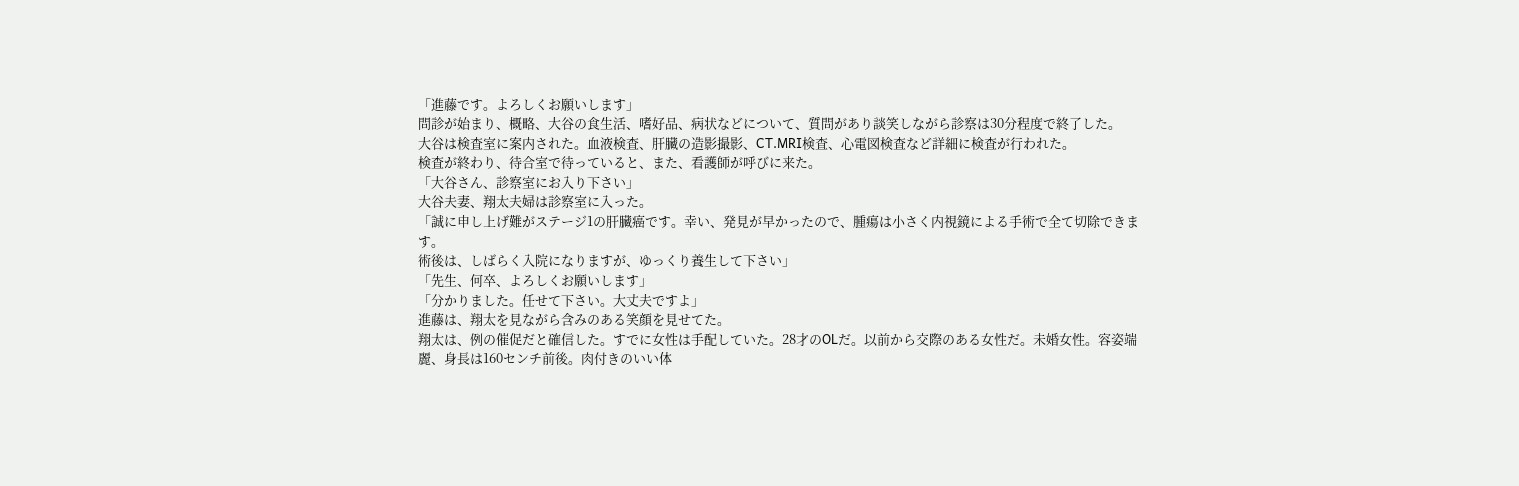「進藤です。よろしくお願いします」
問診が始まり、概略、大谷の食生活、嗜好品、病状などについて、質問があり談笑しながら診察は30分程度で終了した。
大谷は検査室に案内された。血液検査、肝臓の造影撮影、CT.MRI検査、心電図検査など詳細に検査が行われた。
検査が終わり、待合室で待っていると、また、看護師が呼びに来た。
「大谷さん、診察室にお入り下さい」
大谷夫妻、翔太夫婦は診察室に入った。
「誠に申し上げ難がステージ1の肝臓癌です。幸い、発見が早かったので、腫瘍は小さく内視鏡による手術で全て切除できます。
術後は、しばらく入院になりますが、ゆっくり養生して下さい」
「先生、何卒、よろしくお願いします」
「分かりました。任せて下さい。大丈夫ですよ」
進藤は、翔太を見ながら含みのある笑顔を見せてた。
翔太は、例の催促だと確信した。すでに女性は手配していた。28才のOLだ。以前から交際のある女性だ。未婚女性。容姿端麗、身長は160センチ前後。肉付きのいい体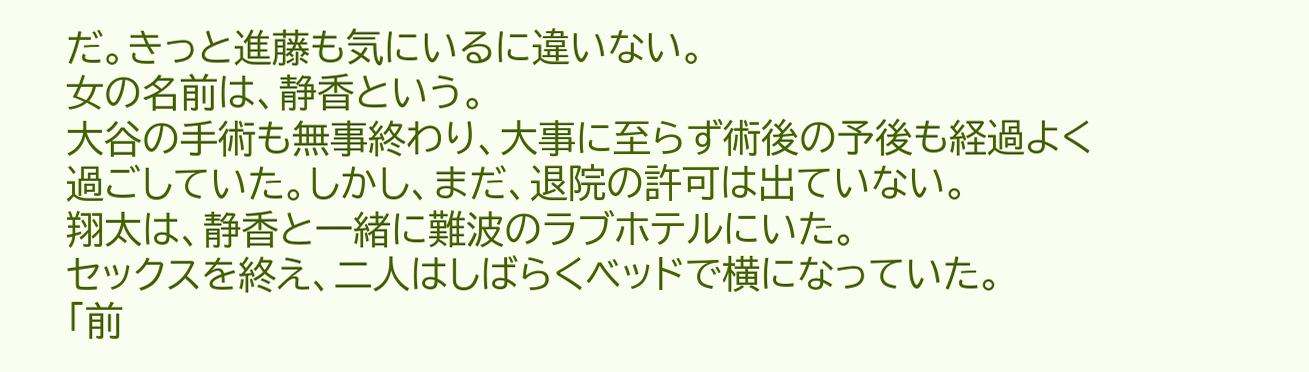だ。きっと進藤も気にいるに違いない。
女の名前は、静香という。
大谷の手術も無事終わり、大事に至らず術後の予後も経過よく過ごしていた。しかし、まだ、退院の許可は出ていない。
翔太は、静香と一緒に難波のラブホテルにいた。
セックスを終え、二人はしばらくベッドで横になっていた。
「前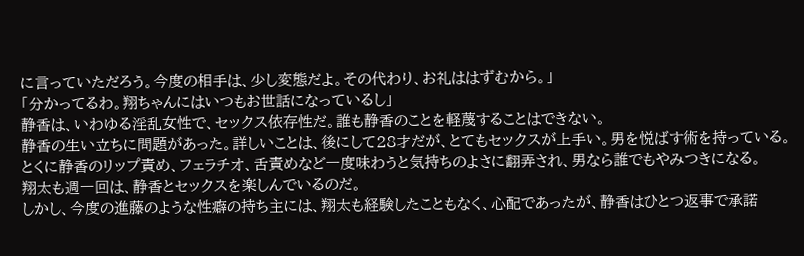に言っていただろう。今度の相手は、少し変態だよ。その代わり、お礼ははずむから。」
「分かってるわ。翔ちゃんにはいつもお世話になっているし」
静香は、いわゆる淫乱女性で、セックス依存性だ。誰も静香のことを軽蔑することはできない。
静香の生い立ちに問題があった。詳しいことは、後にして28才だが、とてもセックスが上手い。男を悦ばす術を持っている。とくに静香のリップ責め、フェラチオ、舌責めなど一度味わうと気持ちのよさに翻弄され、男なら誰でもやみつきになる。
翔太も週一回は、静香とセックスを楽しんでいるのだ。
しかし、今度の進藤のような性癖の持ち主には、翔太も経験したこともなく、心配であったが、静香はひとつ返事で承諾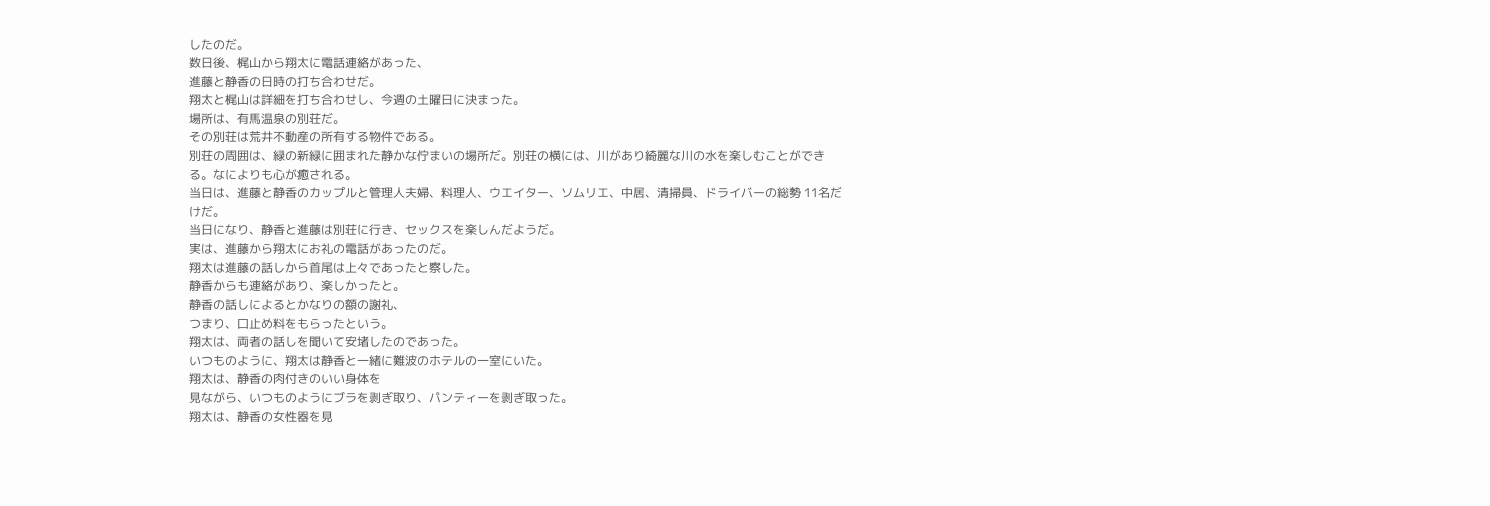したのだ。
数日後、梶山から翔太に電話連絡があった、
進藤と静香の日時の打ち合わせだ。
翔太と梶山は詳細を打ち合わせし、今週の土曜日に決まった。
場所は、有馬温泉の別荘だ。
その別荘は荒井不動産の所有する物件である。
別荘の周囲は、緑の新緑に囲まれた静かな佇まいの場所だ。別荘の横には、川があり綺麗な川の水を楽しむことができる。なによりも心が癒される。
当日は、進藤と静香のカップルと管理人夫婦、料理人、ウエイター、ソムリエ、中居、清掃員、ドライバーの総勢 11名だけだ。
当日になり、静香と進藤は別荘に行き、セックスを楽しんだようだ。
実は、進藤から翔太にお礼の電話があったのだ。
翔太は進藤の話しから首尾は上々であったと察した。
静香からも連絡があり、楽しかったと。
静香の話しによるとかなりの額の謝礼、
つまり、口止め料をもらったという。
翔太は、両者の話しを聞いて安堵したのであった。
いつものように、翔太は静香と一緒に難波のホテルの一室にいた。
翔太は、静香の肉付きのいい身体を
見ながら、いつものようにブラを剥ぎ取り、パンティーを剥ぎ取った。
翔太は、静香の女性器を見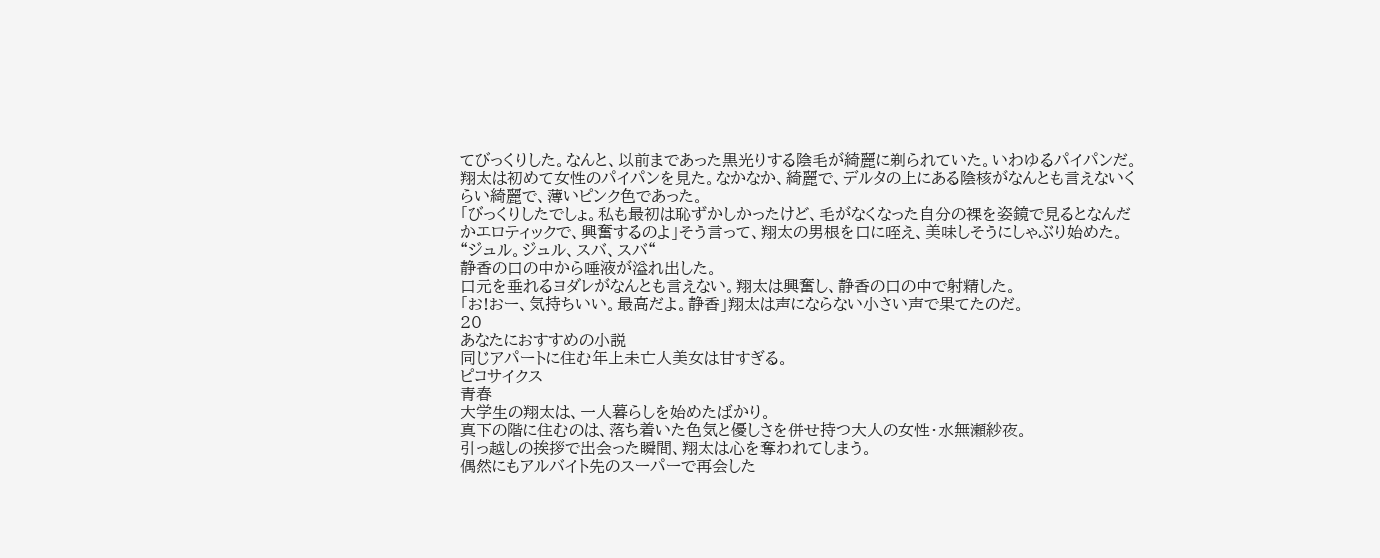てびっくりした。なんと、以前まであった黒光りする陰毛が綺麗に剃られていた。いわゆるパイパンだ。翔太は初めて女性のパイパンを見た。なかなか、綺麗で、デルタの上にある陰核がなんとも言えないくらい綺麗で、薄いピンク色であった。
「びっくりしたでしょ。私も最初は恥ずかしかったけど、毛がなくなった自分の裸を姿鏡で見るとなんだかエロティックで、興奮するのよ」そう言って、翔太の男根を口に咥え、美味しそうにしゃぶり始めた。
“ジュル。ジュル、スバ、スバ“
静香の口の中から唾液が溢れ出した。
口元を垂れるヨダレがなんとも言えない。翔太は興奮し、静香の口の中で射精した。
「お!おー、気持ちいい。最高だよ。静香」翔太は声にならない小さい声で果てたのだ。
20
あなたにおすすめの小説
同じアパートに住む年上未亡人美女は甘すぎる。
ピコサイクス
青春
大学生の翔太は、一人暮らしを始めたばかり。
真下の階に住むのは、落ち着いた色気と優しさを併せ持つ大人の女性・水無瀬紗夜。
引っ越しの挨拶で出会った瞬間、翔太は心を奪われてしまう。
偶然にもアルバイト先のスーパーで再会した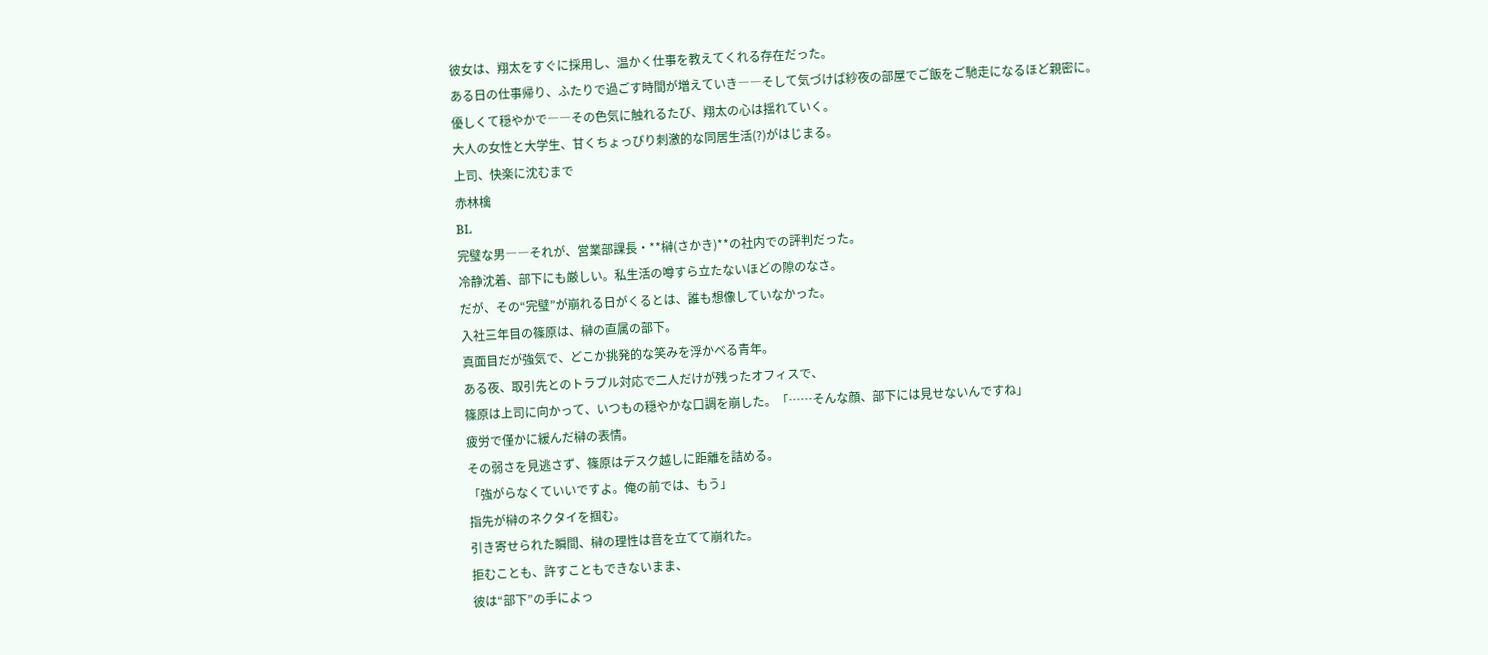彼女は、翔太をすぐに採用し、温かく仕事を教えてくれる存在だった。
ある日の仕事帰り、ふたりで過ごす時間が増えていき――そして気づけば紗夜の部屋でご飯をご馳走になるほど親密に。
優しくて穏やかで――その色気に触れるたび、翔太の心は揺れていく。
大人の女性と大学生、甘くちょっぴり刺激的な同居生活(?)がはじまる。
上司、快楽に沈むまで
赤林檎
BL
完璧な男――それが、営業部課長・**榊(さかき)**の社内での評判だった。
冷静沈着、部下にも厳しい。私生活の噂すら立たないほどの隙のなさ。
だが、その“完璧”が崩れる日がくるとは、誰も想像していなかった。
入社三年目の篠原は、榊の直属の部下。
真面目だが強気で、どこか挑発的な笑みを浮かべる青年。
ある夜、取引先とのトラブル対応で二人だけが残ったオフィスで、
篠原は上司に向かって、いつもの穏やかな口調を崩した。「……そんな顔、部下には見せないんですね」
疲労で僅かに緩んだ榊の表情。
その弱さを見逃さず、篠原はデスク越しに距離を詰める。
「強がらなくていいですよ。俺の前では、もう」
指先が榊のネクタイを掴む。
引き寄せられた瞬間、榊の理性は音を立てて崩れた。
拒むことも、許すこともできないまま、
彼は“部下”の手によっ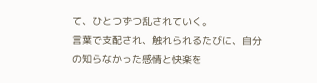て、ひとつずつ乱されていく。
言葉で支配され、触れられるたびに、自分の知らなかった感情と快楽を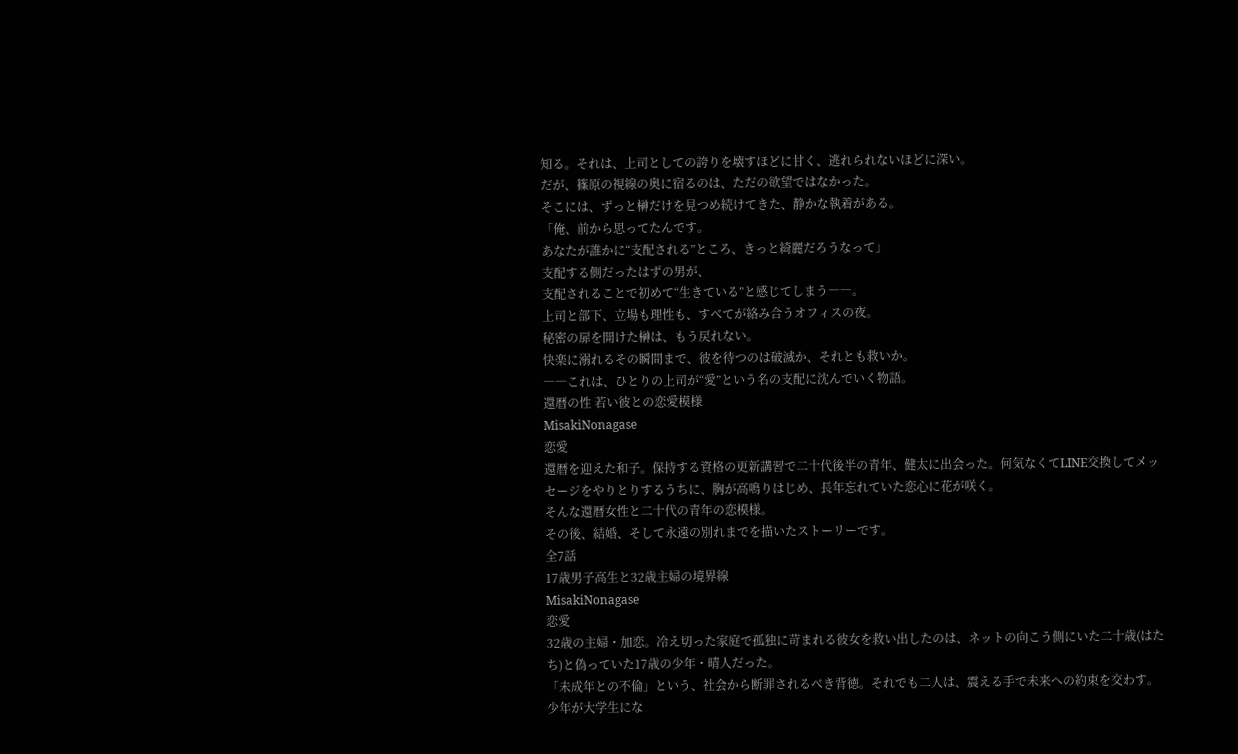知る。それは、上司としての誇りを壊すほどに甘く、逃れられないほどに深い。
だが、篠原の視線の奥に宿るのは、ただの欲望ではなかった。
そこには、ずっと榊だけを見つめ続けてきた、静かな執着がある。
「俺、前から思ってたんです。
あなたが誰かに“支配される”ところ、きっと綺麗だろうなって」
支配する側だったはずの男が、
支配されることで初めて“生きている”と感じてしまう――。
上司と部下、立場も理性も、すべてが絡み合うオフィスの夜。
秘密の扉を開けた榊は、もう戻れない。
快楽に溺れるその瞬間まで、彼を待つのは破滅か、それとも救いか。
――これは、ひとりの上司が“愛”という名の支配に沈んでいく物語。
還暦の性 若い彼との恋愛模様
MisakiNonagase
恋愛
還暦を迎えた和子。保持する資格の更新講習で二十代後半の青年、健太に出会った。何気なくてLINE交換してメッセージをやりとりするうちに、胸が高鳴りはじめ、長年忘れていた恋心に花が咲く。
そんな還暦女性と二十代の青年の恋模様。
その後、結婚、そして永遠の別れまでを描いたストーリーです。
全7話
17歳男子高生と32歳主婦の境界線
MisakiNonagase
恋愛
32歳の主婦・加恋。冷え切った家庭で孤独に苛まれる彼女を救い出したのは、ネットの向こう側にいた二十歳(はたち)と偽っていた17歳の少年・晴人だった。
「未成年との不倫」という、社会から断罪されるべき背徳。それでも二人は、震える手で未来への約束を交わす。少年が大学生にな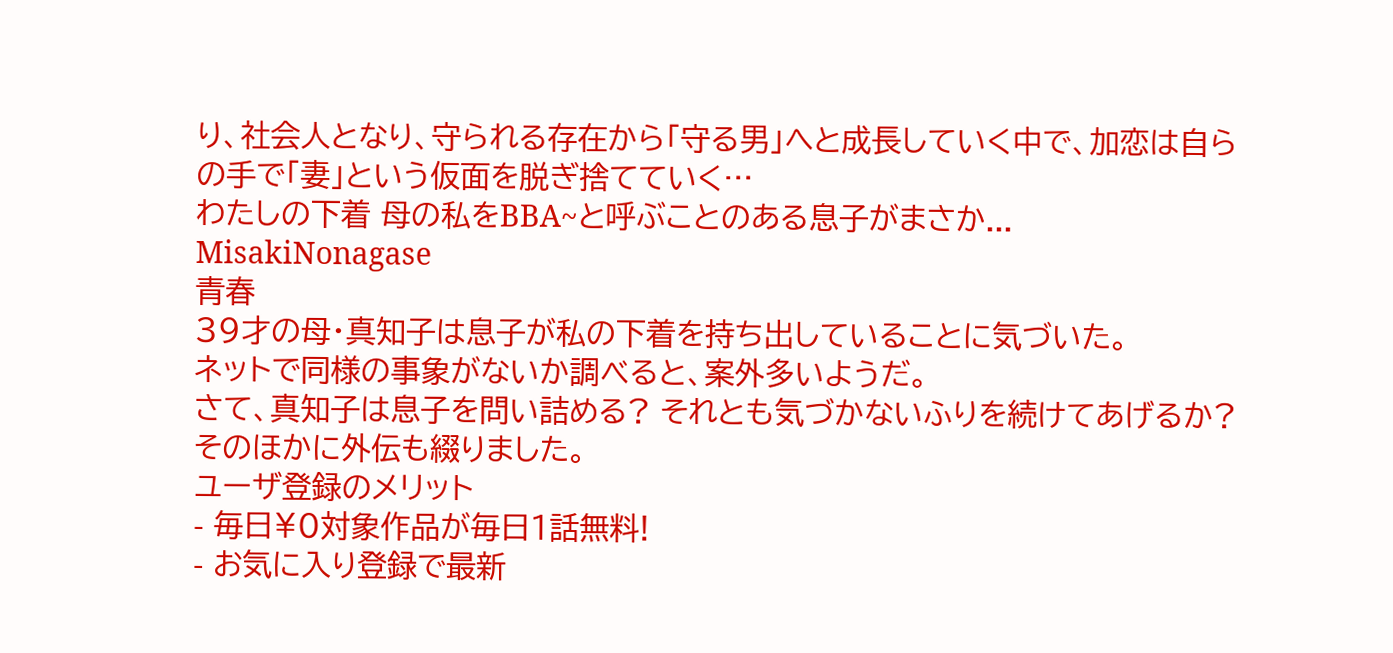り、社会人となり、守られる存在から「守る男」へと成長していく中で、加恋は自らの手で「妻」という仮面を脱ぎ捨てていく…
わたしの下着 母の私をBBA~と呼ぶことのある息子がまさか...
MisakiNonagase
青春
39才の母・真知子は息子が私の下着を持ち出していることに気づいた。
ネットで同様の事象がないか調べると、案外多いようだ。
さて、真知子は息子を問い詰める? それとも気づかないふりを続けてあげるか?
そのほかに外伝も綴りました。
ユーザ登録のメリット
- 毎日¥0対象作品が毎日1話無料!
- お気に入り登録で最新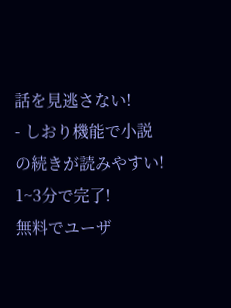話を見逃さない!
- しおり機能で小説の続きが読みやすい!
1~3分で完了!
無料でユーザ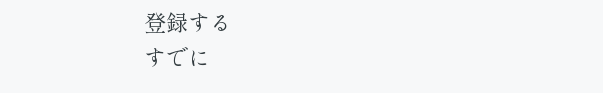登録する
すでに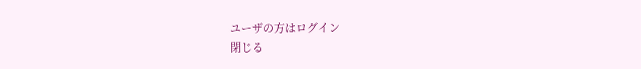ユーザの方はログイン
閉じる